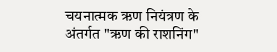चयनात्मक ऋण नियंत्रण के अंतर्गत "ऋण की राशनिंग"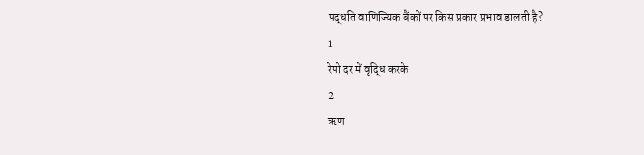पद्धति वाणिज्यिक बैंकों पर किस प्रकार प्रभाव डालती है?
1
रेपो दर में वृद्धि करके
2
ऋण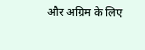और अग्रिम के लिए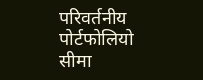परिवर्तनीय पोर्टफोलियो सीमा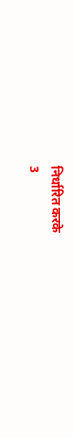निर्धारित करके
3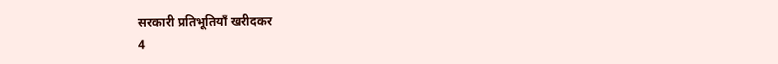सरकारी प्रतिभूतियाँ खरीदकर
4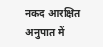नकद आरक्षित अनुपात में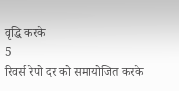वृद्धि करके
5
रिवर्स रेपो दर को समायोजित करके